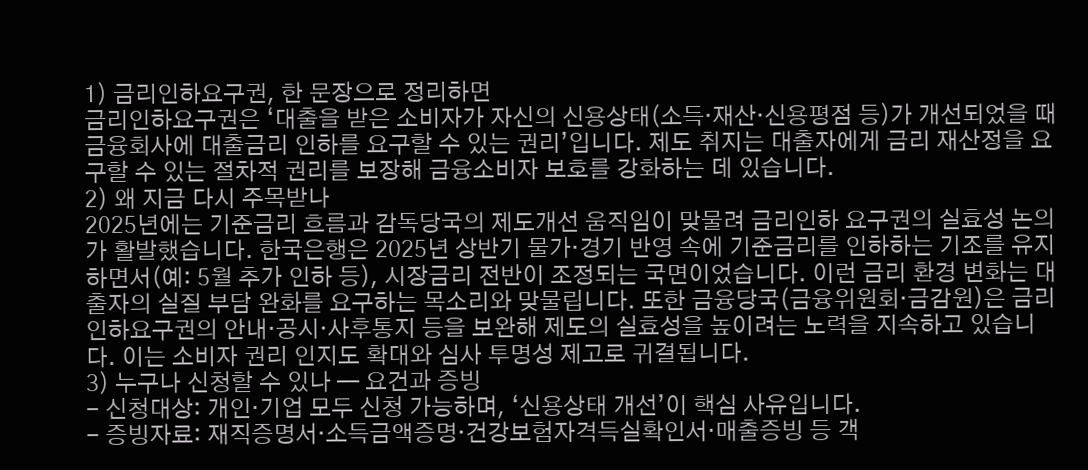1) 금리인하요구권, 한 문장으로 정리하면
금리인하요구권은 ‘대출을 받은 소비자가 자신의 신용상태(소득·재산·신용평점 등)가 개선되었을 때 금융회사에 대출금리 인하를 요구할 수 있는 권리’입니다. 제도 취지는 대출자에게 금리 재산정을 요구할 수 있는 절차적 권리를 보장해 금융소비자 보호를 강화하는 데 있습니다.
2) 왜 지금 다시 주목받나
2025년에는 기준금리 흐름과 감독당국의 제도개선 움직임이 맞물려 금리인하 요구권의 실효성 논의가 활발했습니다. 한국은행은 2025년 상반기 물가·경기 반영 속에 기준금리를 인하하는 기조를 유지하면서(예: 5월 추가 인하 등), 시장금리 전반이 조정되는 국면이었습니다. 이런 금리 환경 변화는 대출자의 실질 부담 완화를 요구하는 목소리와 맞물립니다. 또한 금융당국(금융위원회·금감원)은 금리인하요구권의 안내·공시·사후통지 등을 보완해 제도의 실효성을 높이려는 노력을 지속하고 있습니다. 이는 소비자 권리 인지도 확대와 심사 투명성 제고로 귀결됩니다.
3) 누구나 신청할 수 있나 — 요건과 증빙
- 신청대상: 개인·기업 모두 신청 가능하며, ‘신용상태 개선’이 핵심 사유입니다.
- 증빙자료: 재직증명서·소득금액증명·건강보험자격득실확인서·매출증빙 등 객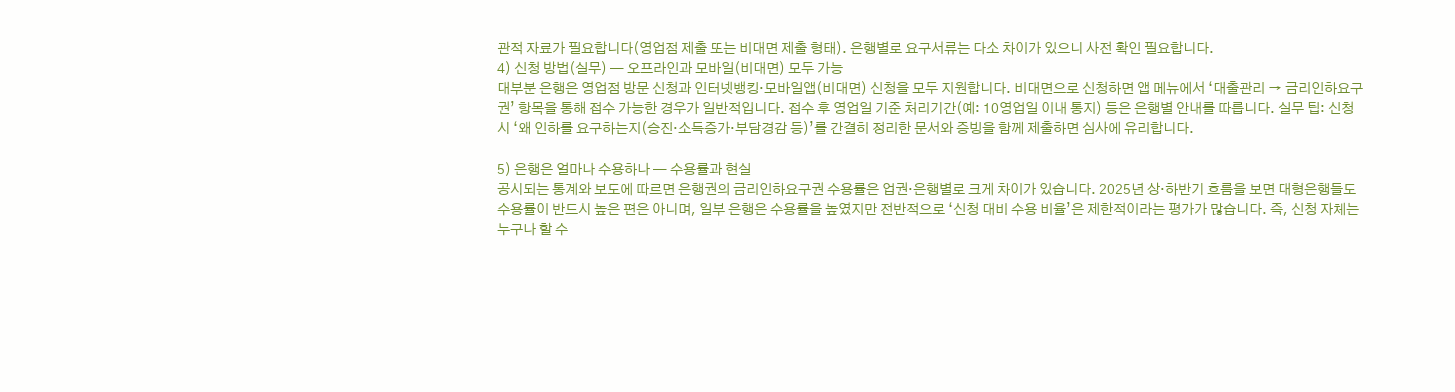관적 자료가 필요합니다(영업점 제출 또는 비대면 제출 형태). 은행별로 요구서류는 다소 차이가 있으니 사전 확인 필요합니다.
4) 신청 방법(실무) — 오프라인과 모바일(비대면) 모두 가능
대부분 은행은 영업점 방문 신청과 인터넷뱅킹·모바일앱(비대면) 신청을 모두 지원합니다. 비대면으로 신청하면 앱 메뉴에서 ‘대출관리 → 금리인하요구권’ 항목을 통해 접수 가능한 경우가 일반적입니다. 접수 후 영업일 기준 처리기간(예: 10영업일 이내 통지) 등은 은행별 안내를 따릅니다. 실무 팁: 신청 시 ‘왜 인하를 요구하는지(승진·소득증가·부담경감 등)’를 간결히 정리한 문서와 증빙을 함께 제출하면 심사에 유리합니다.

5) 은행은 얼마나 수용하나 — 수용률과 현실
공시되는 통계와 보도에 따르면 은행권의 금리인하요구권 수용률은 업권·은행별로 크게 차이가 있습니다. 2025년 상·하반기 흐름을 보면 대형은행들도 수용률이 반드시 높은 편은 아니며, 일부 은행은 수용률을 높였지만 전반적으로 ‘신청 대비 수용 비율’은 제한적이라는 평가가 많습니다. 즉, 신청 자체는 누구나 할 수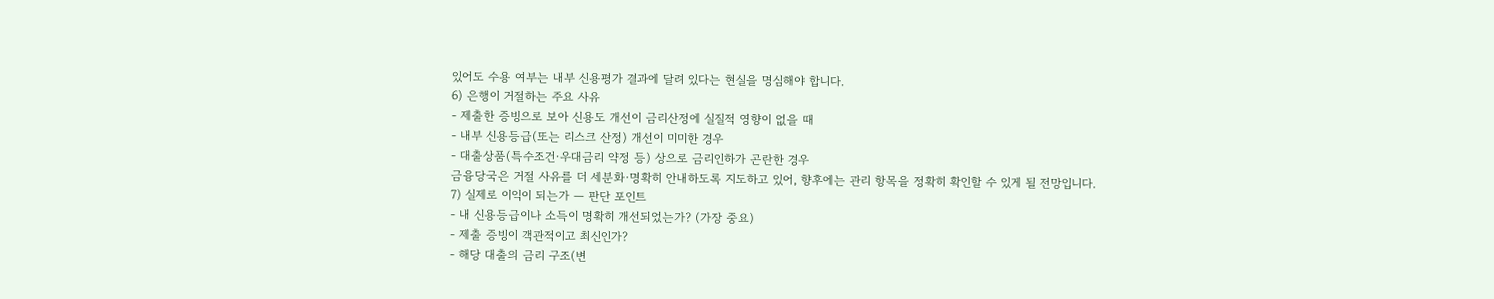있어도 수용 여부는 내부 신용평가 결과에 달려 있다는 현실을 명심해야 합니다.
6) 은행이 거절하는 주요 사유
- 제출한 증빙으로 보아 신용도 개선이 금리산정에 실질적 영향이 없을 때
- 내부 신용등급(또는 리스크 산정) 개선이 미미한 경우
- 대출상품(특수조건·우대금리 약정 등) 상으로 금리인하가 곤란한 경우
금융당국은 거절 사유를 더 세분화·명확히 안내하도록 지도하고 있어, 향후에는 관리 항목을 정확히 확인할 수 있게 될 전망입니다.
7) 실제로 이익이 되는가 — 판단 포인트
- 내 신용등급이나 소득이 명확히 개선되었는가? (가장 중요)
- 제출 증빙이 객관적이고 최신인가?
- 해당 대출의 금리 구조(변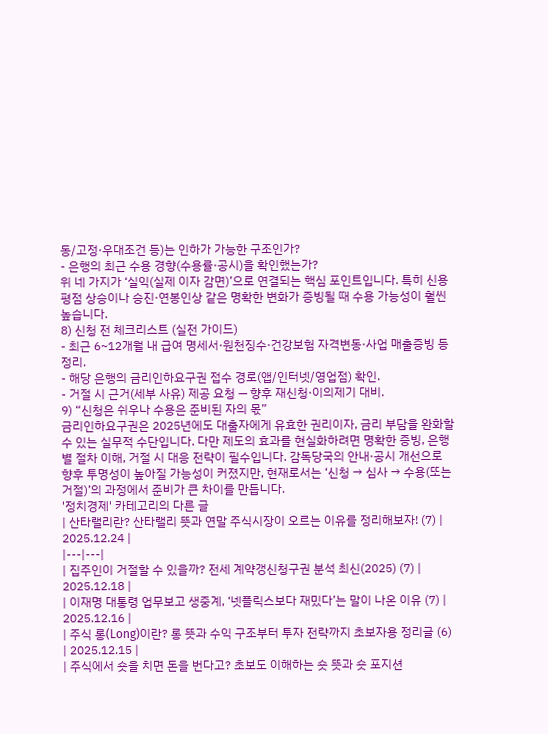동/고정·우대조건 등)는 인하가 가능한 구조인가?
- 은행의 최근 수용 경향(수용률·공시)을 확인했는가?
위 네 가지가 ‘실익(실제 이자 감면)’으로 연결되는 핵심 포인트입니다. 특히 신용평점 상승이나 승진·연봉인상 같은 명확한 변화가 증빙될 때 수용 가능성이 훨씬 높습니다.
8) 신청 전 체크리스트 (실전 가이드)
- 최근 6~12개월 내 급여 명세서·원천징수·건강보험 자격변동·사업 매출증빙 등 정리.
- 해당 은행의 금리인하요구권 접수 경로(앱/인터넷/영업점) 확인.
- 거절 시 근거(세부 사유) 제공 요청 — 향후 재신청·이의제기 대비.
9) “신청은 쉬우나 수용은 준비된 자의 몫”
금리인하요구권은 2025년에도 대출자에게 유효한 권리이자, 금리 부담을 완화할 수 있는 실무적 수단입니다. 다만 제도의 효과를 현실화하려면 명확한 증빙, 은행별 절차 이해, 거절 시 대응 전략이 필수입니다. 감독당국의 안내·공시 개선으로 향후 투명성이 높아질 가능성이 커졌지만, 현재로서는 ‘신청 → 심사 → 수용(또는 거절)’의 과정에서 준비가 큰 차이를 만듭니다.
'정치경제' 카테고리의 다른 글
| 산타랠리란? 산타랠리 뜻과 연말 주식시장이 오르는 이유를 정리해보자! (7) | 2025.12.24 |
|---|---|
| 집주인이 거절할 수 있을까? 전세 계약갱신청구권 분석 최신(2025) (7) | 2025.12.18 |
| 이재명 대통령 업무보고 생중계, ‘넷플릭스보다 재밌다’는 말이 나온 이유 (7) | 2025.12.16 |
| 주식 롱(Long)이란? 롱 뜻과 수익 구조부터 투자 전략까지 초보자용 정리글 (6) | 2025.12.15 |
| 주식에서 숏을 치면 돈을 번다고? 초보도 이해하는 숏 뜻과 숏 포지션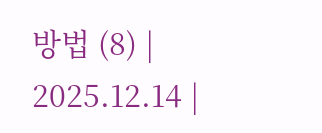방법 (8) | 2025.12.14 |